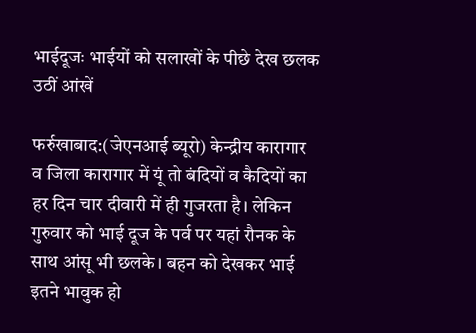भाईदूजः भाईयों को सलाखों के पीछे देख छलक उठीं आंखें

फर्रुखाबाद:(जेएनआई ब्यूरो) केन्द्रीय कारागार व जिला कारागार में यूं तो बंदियों व कैदियों का हर दिन चार दीवारी में ही गुजरता है। लेकिन गुरुवार को भाई दूज के पर्व पर यहां रौनक के साथ आंसू भी छलके। बहन को देखकर भाई इतने भावुक हो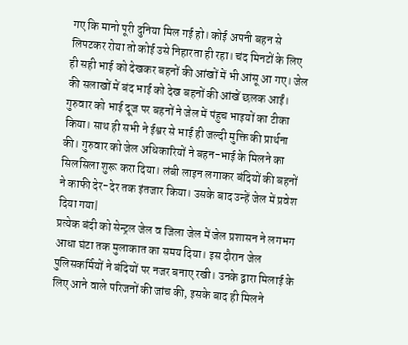गए कि मानो पूरी दुनिया मिल गई हो। कोई अपनी बहन से लिपटकर रोया तो कोई उसे निहारता ही रहा। चंद मिनटों के लिए ही सही भाई को देखकर बहनों की आंखों में भी आंसू आ गए। जेल की सलाखों में बंद भाई को देख बहनों की आंखें छलक आईं। गुरुवार को भाई दूज पर बहनों ने जेल में पंहुच भाइयों का टीका किया। साथ ही सभी ने ईश्वर से भाई ही जल्दी मुक्ति की प्रार्थना की। गुरुवार को जेल अधिकारियों ने बहन-भाई के मिलने का सिलसिला शुरू करा दिया। लंबी लाइन लगाकर बंदियों की बहनों ने काफी देर-देर तक इंतजार किया। उसके बाद उन्हें जेल में प्रवेश दिया गया|
प्रत्येक बंदी को सेन्ट्रल जेल व जिला जेल में जेल प्रशासन ने लगभग आधा घंटा तक मुलाकात का समय दिया। इस दौरान जेल पुलिसकर्मियों ने बंदियों पर नजर बनाए रखी। उनके द्वारा मिलाई के लिए आने वाले परिजनों की जांच की, इसके बाद ही मिलने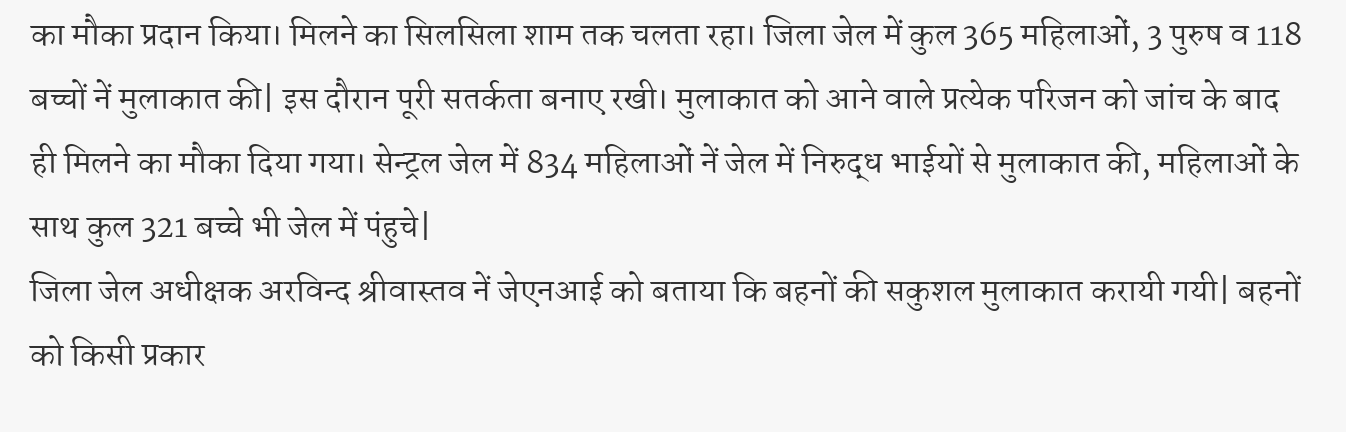का मौका प्रदान किया। मिलने का सिलसिला शाम तक चलता रहा। जिला जेल में कुल 365 महिलाओं, 3 पुरुष व 118 बच्चों नें मुलाकात की| इस दौरान पूरी सतर्कता बनाए रखी। मुलाकात को आने वाले प्रत्येक परिजन को जांच के बाद ही मिलने का मौका दिया गया। सेन्ट्रल जेल में 834 महिलाओं नें जेल में निरुद्ध भाईयों से मुलाकात की, महिलाओं के साथ कुल 321 बच्चे भी जेल में पंहुचे|
जिला जेल अधीक्षक अरविन्द श्रीवास्तव नें जेएनआई को बताया कि बहनों की सकुशल मुलाकात करायी गयी| बहनों को किसी प्रकार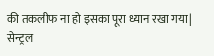की तकलीफ ना हो इसका पूरा ध्यान रखा गया| सेन्ट्रल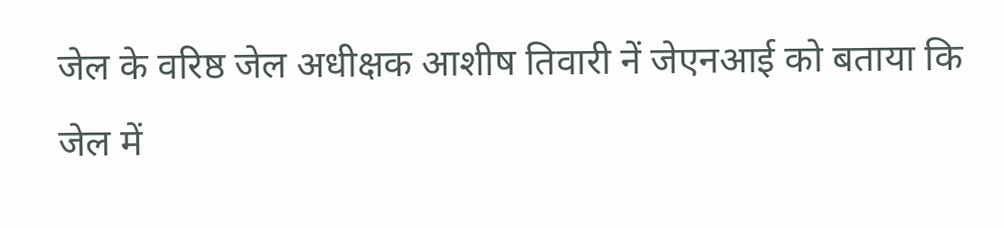जेल के वरिष्ठ जेल अधीक्षक आशीष तिवारी नें जेएनआई को बताया कि जेल में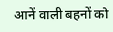आनें वाली बहनों को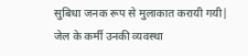सुबिधा जनक रूप से मुलाकात करायी गयी| जेल के कर्मी उनकी व्यवस्था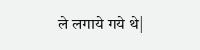ले लगाये गये थे|